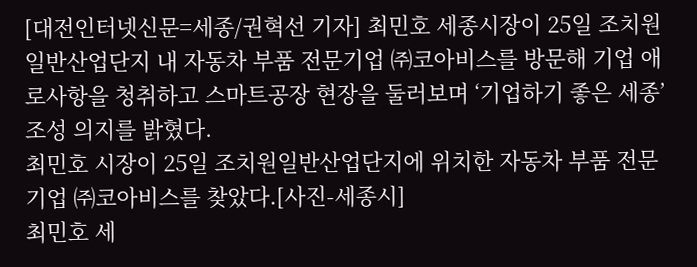[대전인터넷신문=세종/권혁선 기자] 최민호 세종시장이 25일 조치원일반산업단지 내 자동차 부품 전문기업 ㈜코아비스를 방문해 기업 애로사항을 청취하고 스마트공장 현장을 둘러보며 ‘기업하기 좋은 세종’ 조성 의지를 밝혔다.
최민호 시장이 25일 조치원일반산업단지에 위치한 자동차 부품 전문기업 ㈜코아비스를 찾았다.[사진-세종시]
최민호 세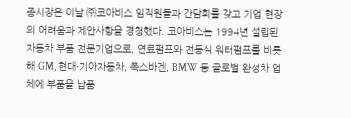종시장은 이날 ㈜코아비스 임직원들과 간담회를 갖고 기업 현장의 어려움과 제안사항을 경청했다. 코아비스는 1994년 설립된 자동차 부품 전문기업으로, 연료펌프와 전동식 워터펌프를 비롯해 GM, 현대·기아자동차, 폭스바겐, BMW 등 글로벌 완성차 업체에 부품을 납품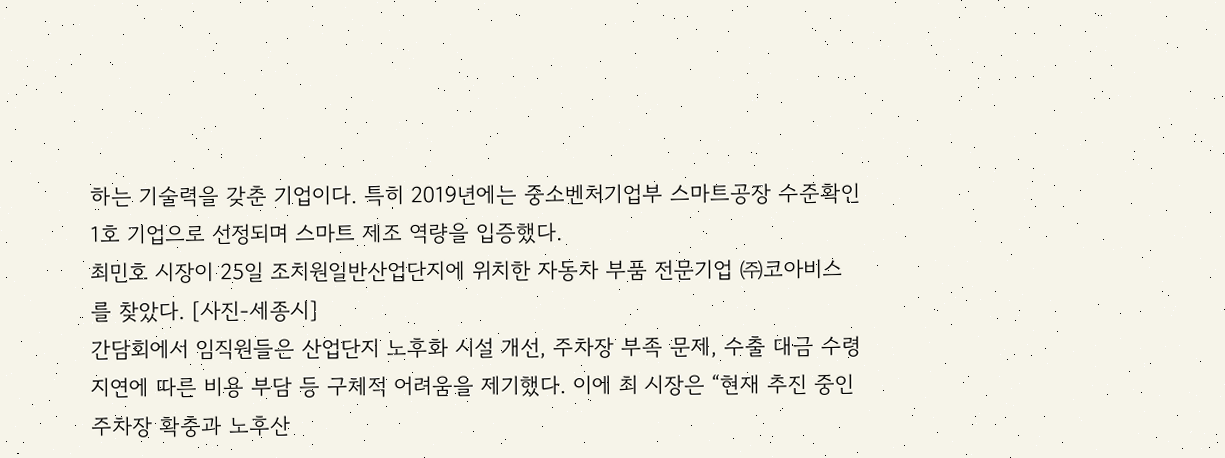하는 기술력을 갖춘 기업이다. 특히 2019년에는 중소벤처기업부 스마트공장 수준확인 1호 기업으로 선정되며 스마트 제조 역량을 입증했다.
최민호 시장이 25일 조치원일반산업단지에 위치한 자동차 부품 전문기업 ㈜코아비스를 찾았다. [사진-세종시]
간담회에서 임직원들은 산업단지 노후화 시설 개선, 주차장 부족 문제, 수출 대금 수령 지연에 따른 비용 부담 등 구체적 어려움을 제기했다. 이에 최 시장은 “현재 추진 중인 주차장 확충과 노후산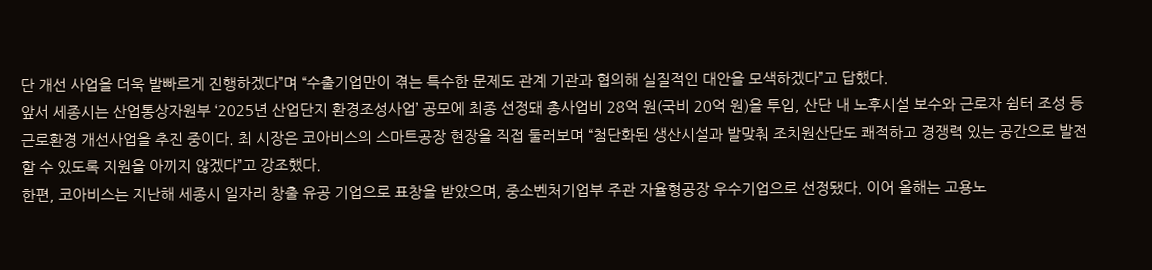단 개선 사업을 더욱 발빠르게 진행하겠다”며 “수출기업만이 겪는 특수한 문제도 관계 기관과 협의해 실질적인 대안을 모색하겠다”고 답했다.
앞서 세종시는 산업통상자원부 ‘2025년 산업단지 환경조성사업’ 공모에 최종 선정돼 총사업비 28억 원(국비 20억 원)을 투입, 산단 내 노후시설 보수와 근로자 쉼터 조성 등 근로환경 개선사업을 추진 중이다. 최 시장은 코아비스의 스마트공장 현장을 직접 둘러보며 “첨단화된 생산시설과 발맞춰 조치원산단도 쾌적하고 경쟁력 있는 공간으로 발전할 수 있도록 지원을 아끼지 않겠다”고 강조했다.
한편, 코아비스는 지난해 세종시 일자리 창출 유공 기업으로 표창을 받았으며, 중소벤처기업부 주관 자율형공장 우수기업으로 선정됐다. 이어 올해는 고용노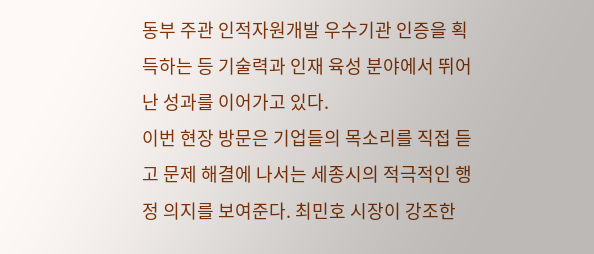동부 주관 인적자원개발 우수기관 인증을 획득하는 등 기술력과 인재 육성 분야에서 뛰어난 성과를 이어가고 있다.
이번 현장 방문은 기업들의 목소리를 직접 듣고 문제 해결에 나서는 세종시의 적극적인 행정 의지를 보여준다. 최민호 시장이 강조한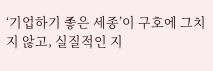‘기업하기 좋은 세종’이 구호에 그치지 않고, 실질적인 지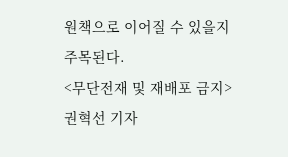원책으로 이어질 수 있을지 주목된다.
<무단전재 및 재배포 금지> 권혁선 기자